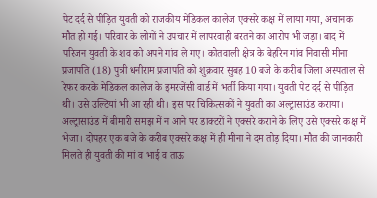पेट दर्द से पीड़ित युवती को राजकीय मेडिकल कालेज एक्सरे कक्ष में लाया गया, अचानक मौत हो गई। परिवार के लोगों ने उपचार में लापरवाही बरतने का आरोप भी जड़ा। बाद में परिजन युवती के शव को अपने गांव ले गए। कोतवाली क्षेत्र के बेहरिन गांव निवासी मीना प्रजापति (18) पुत्री धनीराम प्रजापति को शुक्रवार सुबह 10 बजे के करीब जिला अस्पताल से रेफर करके मेडिकल कालेज के इमरजेंसी वार्ड में भर्ती किया गया। युवती पेट दर्द से पीड़ित थी। उसे उल्टियां भी आ रही थी। इस पर चिकित्सकों ने युवती का अल्ट्रासाउंड कराया।
अल्ट्रासाउंड में बीमारी समझ में न आने पर डाक्टरों ने एक्सरे कराने के लिए उसे एक्सरे कक्ष में भेजा। दोपहर एक बजे के करीब एक्सरे कक्ष में ही मीना ने दम तोड़ दिया। मौत की जानकारी मिलते ही युवती की मां व भाई व ताऊ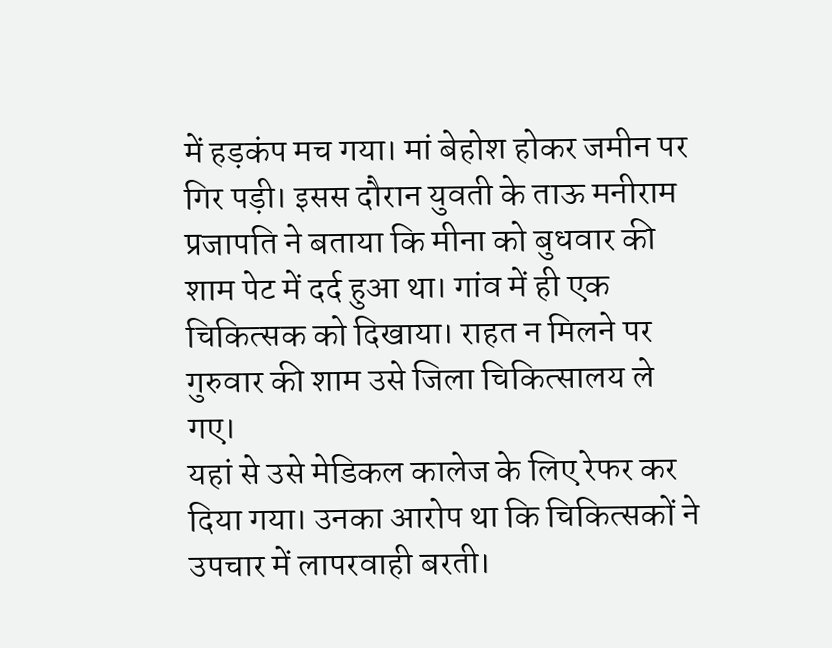में हड़कंप मच गया। मां बेहोश होकर जमीन पर गिर पड़ी। इसस दौरान युवती के ताऊ मनीराम प्रजापति ने बताया कि मीना को बुधवार की शाम पेट में दर्द हुआ था। गांव में ही एक चिकित्सक को दिखाया। राहत न मिलने पर गुरुवार की शाम उसे जिला चिकित्सालय ले गए।
यहां से उसे मेडिकल कालेज के लिए रेफर कर दिया गया। उनका आरोप था कि चिकित्सकों ने उपचार में लापरवाही बरती।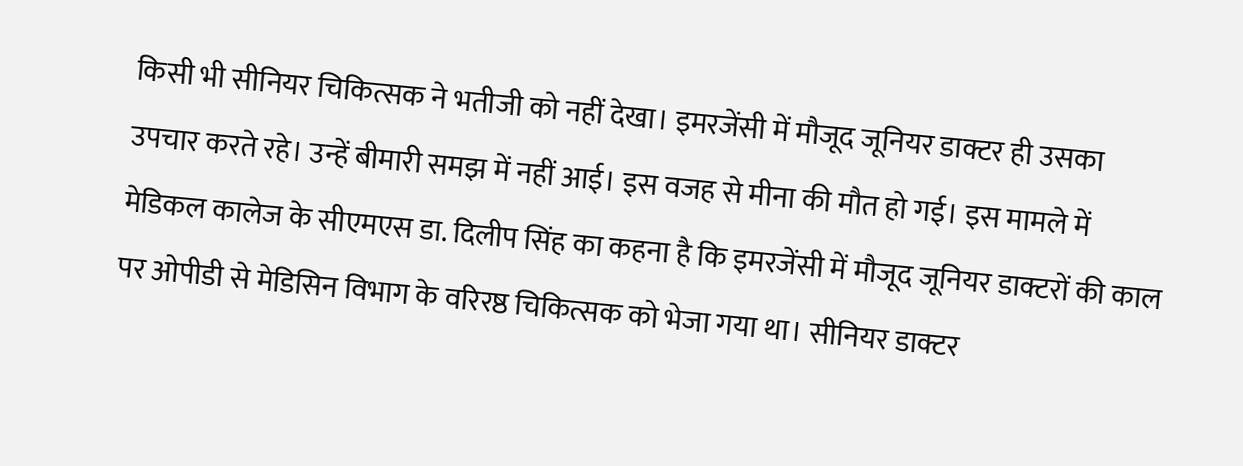किसी भी सीनियर चिकित्सक ने भतीजी को नहीं देखा। इमरजेंसी में मौजूद जूनियर डाक्टर ही उसका उपचार करते रहे। उन्हें बीमारी समझ में नहीं आई। इस वजह से मीना की मौत हो गई। इस मामले में मेडिकल कालेज के सीएमएस डा. दिलीप सिंह का कहना है कि इमरजेंसी में मौजूद जूनियर डाक्टरों की काल पर ओपीडी से मेडिसिन विभाग के वरिरष्ठ चिकित्सक को भेजा गया था। सीनियर डाक्टर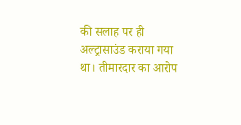की सलाह पर ही अल्ट्रासाउंड कराया गया था। तीमारदार का आरोप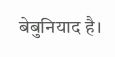बेबुनियाद है।